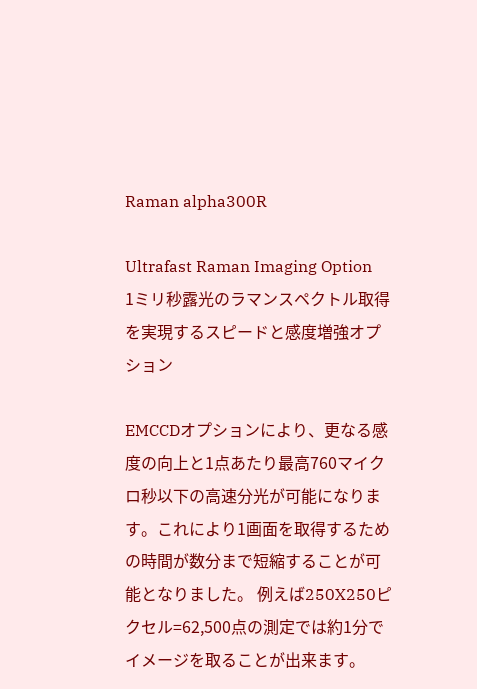Raman alpha300R

Ultrafast Raman Imaging Option
1ミリ秒露光のラマンスペクトル取得を実現するスピードと感度増強オプション

EMCCDオプションにより、更なる感度の向上と1点あたり最高760マイクロ秒以下の高速分光が可能になります。これにより1画面を取得するための時間が数分まで短縮することが可能となりました。 例えば250X250ピクセル=62,500点の測定では約1分でイメージを取ることが出来ます。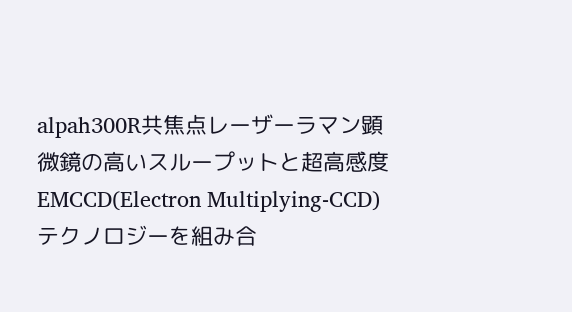alpah300R共焦点レーザーラマン顕微鏡の高いスループットと超高感度EMCCD(Electron Multiplying-CCD)テクノロジーを組み合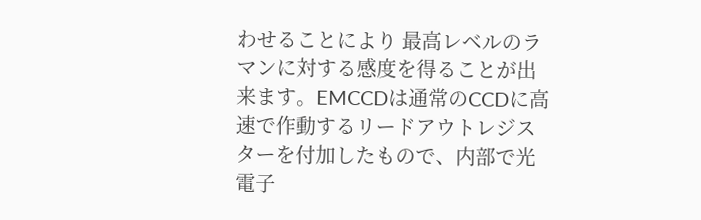わせることにより 最高レベルのラマンに対する感度を得ることが出来ます。EMCCDは通常のCCDに高速で作動するリードアウトレジスターを付加したもので、内部で光電子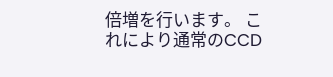倍増を行います。 これにより通常のCCD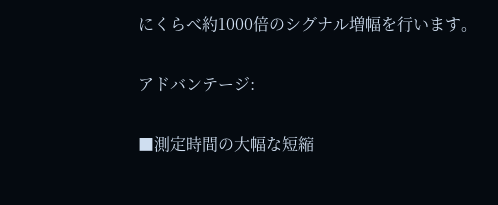にくらべ約1000倍のシグナル増幅を行います。

アドバンテージ:

■測定時間の大幅な短縮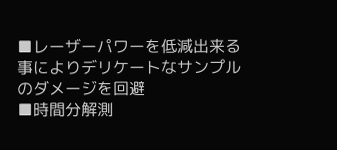■レーザーパワーを低減出来る事によりデリケートなサンプルのダメージを回避
■時間分解測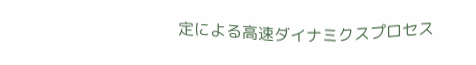定による高速ダイナミクスプロセス